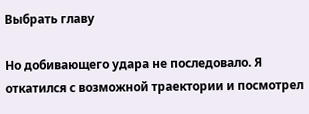Выбрать главу

Но добивающего удара не последовало. Я откатился с возможной траектории и посмотрел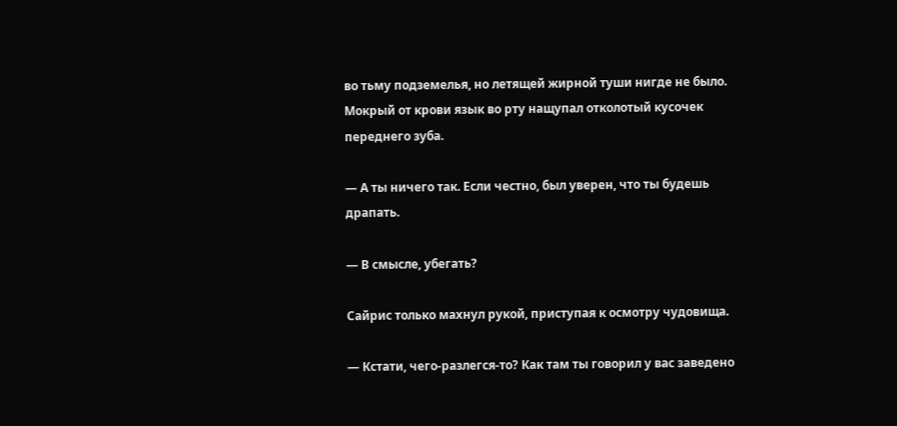во тьму подземелья, но летящей жирной туши нигде не было. Мокрый от крови язык во рту нащупал отколотый кусочек переднего зуба.

— А ты ничего так. Если честно, был уверен, что ты будешь драпать.

— В смысле, убегать?

Сайрис только махнул рукой, приступая к осмотру чудовища.

— Кстати, чего-разлегся-то? Как там ты говорил у вас заведено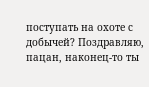поступать на охоте с добычей? Поздравляю, пацан, наконец-то ты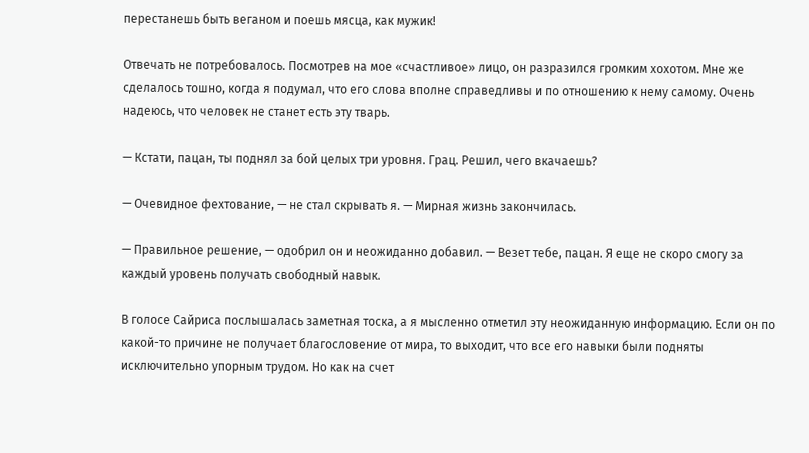перестанешь быть веганом и поешь мясца, как мужик!

Отвечать не потребовалось. Посмотрев на мое «счастливое» лицо, он разразился громким хохотом. Мне же сделалось тошно, когда я подумал, что его слова вполне справедливы и по отношению к нему самому. Очень надеюсь, что человек не станет есть эту тварь.

— Кстати, пацан, ты поднял за бой целых три уровня. Грац. Решил, чего вкачаешь?

— Очевидное фехтование, — не стал скрывать я. — Мирная жизнь закончилась.

— Правильное решение, — одобрил он и неожиданно добавил. — Везет тебе, пацан. Я еще не скоро смогу за каждый уровень получать свободный навык.

В голосе Сайриса послышалась заметная тоска, а я мысленно отметил эту неожиданную информацию. Если он по какой-то причине не получает благословение от мира, то выходит, что все его навыки были подняты исключительно упорным трудом. Но как на счет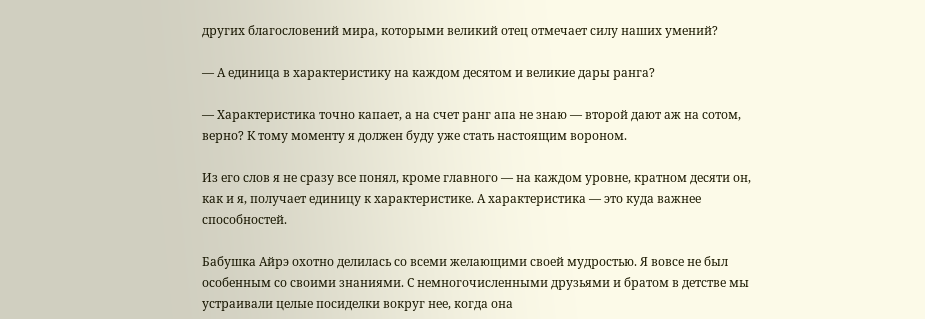других благословений мира, которыми великий отец отмечает силу наших умений?

— А единица в характеристику на каждом десятом и великие дары ранга?

— Характеристика точно капает, а на счет ранг апа не знаю — второй дают аж на сотом, верно? К тому моменту я должен буду уже стать настоящим вороном.

Из его слов я не сразу все понял, кроме главного — на каждом уровне, кратном десяти он, как и я, получает единицу к характеристике. А характеристика — это куда важнее способностей.

Бабушка Айрэ охотно делилась со всеми желающими своей мудростью. Я вовсе не был особенным со своими знаниями. С немногочисленными друзьями и братом в детстве мы устраивали целые посиделки вокруг нее, когда она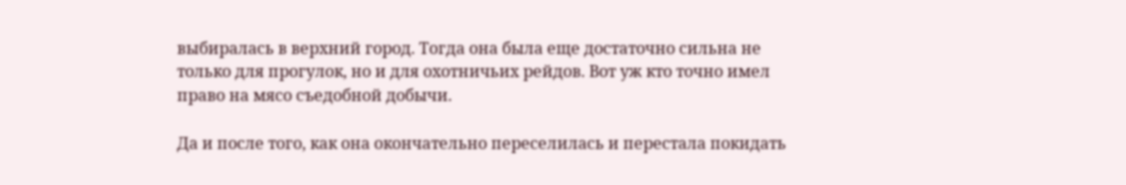выбиралась в верхний город. Тогда она была еще достаточно сильна не только для прогулок, но и для охотничьих рейдов. Вот уж кто точно имел право на мясо съедобной добычи.

Да и после того, как она окончательно переселилась и перестала покидать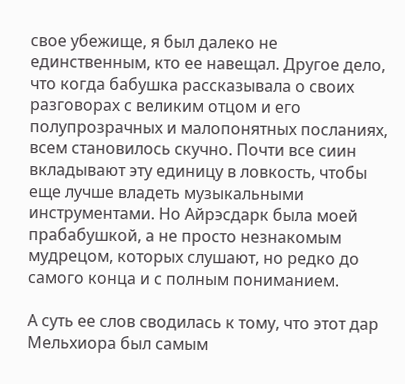свое убежище, я был далеко не единственным, кто ее навещал. Другое дело, что когда бабушка рассказывала о своих разговорах с великим отцом и его полупрозрачных и малопонятных посланиях, всем становилось скучно. Почти все сиин вкладывают эту единицу в ловкость, чтобы еще лучше владеть музыкальными инструментами. Но Айрэсдарк была моей прабабушкой, а не просто незнакомым мудрецом, которых слушают, но редко до самого конца и с полным пониманием.

А суть ее слов сводилась к тому, что этот дар Мельхиора был самым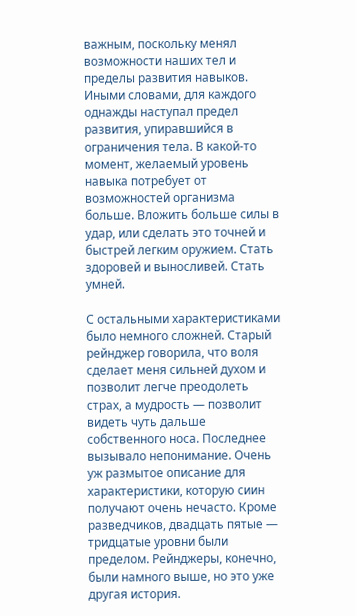важным, поскольку менял возможности наших тел и пределы развития навыков. Иными словами, для каждого однажды наступал предел развития, упиравшийся в ограничения тела. В какой-то момент, желаемый уровень навыка потребует от возможностей организма больше. Вложить больше силы в удар, или сделать это точней и быстрей легким оружием. Стать здоровей и выносливей. Стать умней.

С остальными характеристиками было немного сложней. Старый рейнджер говорила, что воля сделает меня сильней духом и позволит легче преодолеть страх, а мудрость — позволит видеть чуть дальше собственного носа. Последнее вызывало непонимание. Очень уж размытое описание для характеристики, которую сиин получают очень нечасто. Кроме разведчиков, двадцать пятые — тридцатые уровни были пределом. Рейнджеры, конечно, были намного выше, но это уже другая история.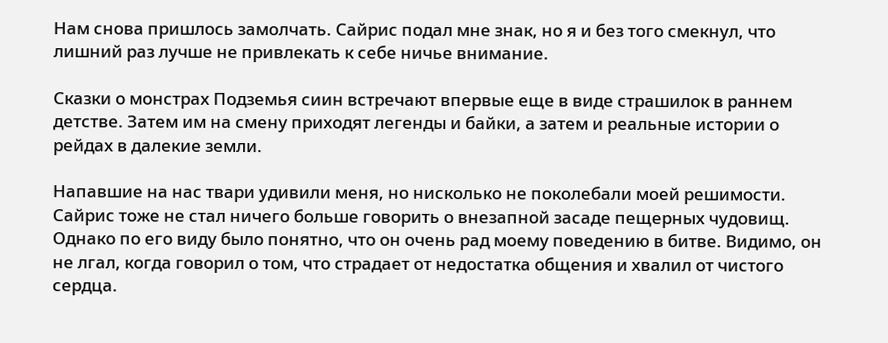Нам снова пришлось замолчать. Сайрис подал мне знак, но я и без того смекнул, что лишний раз лучше не привлекать к себе ничье внимание.

Сказки о монстрах Подземья сиин встречают впервые еще в виде страшилок в раннем детстве. Затем им на смену приходят легенды и байки, а затем и реальные истории о рейдах в далекие земли.

Напавшие на нас твари удивили меня, но нисколько не поколебали моей решимости. Сайрис тоже не стал ничего больше говорить о внезапной засаде пещерных чудовищ. Однако по его виду было понятно, что он очень рад моему поведению в битве. Видимо, он не лгал, когда говорил о том, что страдает от недостатка общения и хвалил от чистого сердца.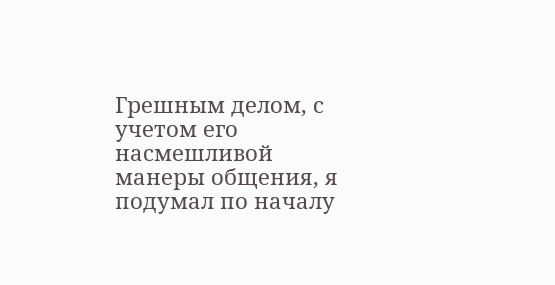Грешным делом, с учетом его насмешливой манеры общения, я подумал по началу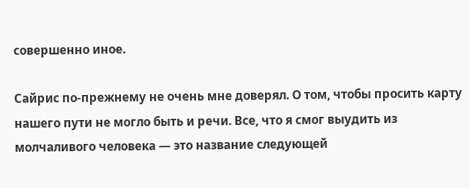совершенно иное.

Сайрис по-прежнему не очень мне доверял. О том, чтобы просить карту нашего пути не могло быть и речи. Все, что я смог выудить из молчаливого человека — это название следующей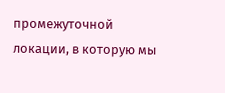промежуточной локации, в которую мы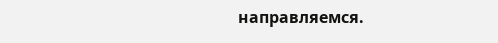направляемся.